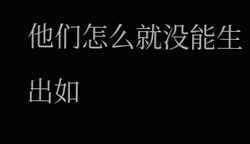他们怎么就没能生出如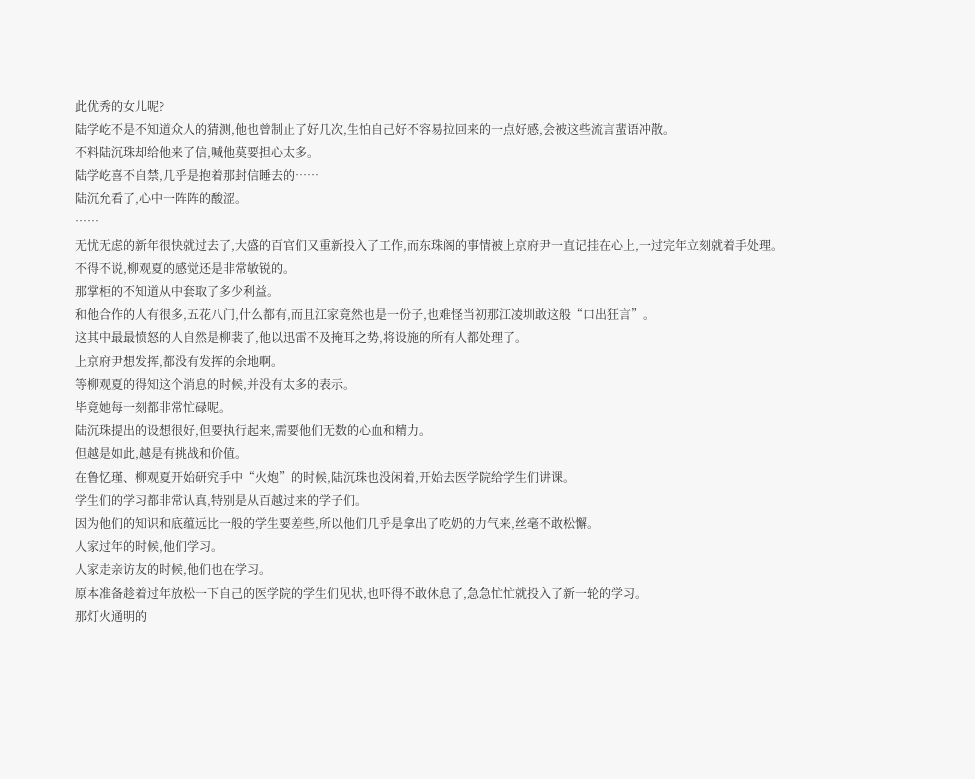此优秀的女儿呢?
陆学屹不是不知道众人的猜测,他也曾制止了好几次,生怕自己好不容易拉回来的一点好感,会被这些流言蜚语冲散。
不料陆沉珠却给他来了信,喊他莫要担心太多。
陆学屹喜不自禁,几乎是抱着那封信睡去的……
陆沉允看了,心中一阵阵的酸涩。
……
无忧无虑的新年很快就过去了,大盛的百官们又重新投入了工作,而东珠阁的事情被上京府尹一直记挂在心上,一过完年立刻就着手处理。
不得不说,柳观夏的感觉还是非常敏锐的。
那掌柜的不知道从中套取了多少利益。
和他合作的人有很多,五花八门,什么都有,而且江家竟然也是一份子,也难怪当初那江凌圳敢这般“口出狂言”。
这其中最最愤怒的人自然是柳裴了,他以迅雷不及掩耳之势,将设施的所有人都处理了。
上京府尹想发挥,都没有发挥的余地啊。
等柳观夏的得知这个消息的时候,并没有太多的表示。
毕竟她每一刻都非常忙碌呢。
陆沉珠提出的设想很好,但要执行起来,需要他们无数的心血和精力。
但越是如此,越是有挑战和价值。
在鲁忆瑾、柳观夏开始研究手中“火炮”的时候,陆沉珠也没闲着,开始去医学院给学生们讲课。
学生们的学习都非常认真,特别是从百越过来的学子们。
因为他们的知识和底蕴远比一般的学生要差些,所以他们几乎是拿出了吃奶的力气来,丝毫不敢松懈。
人家过年的时候,他们学习。
人家走亲访友的时候,他们也在学习。
原本准备趁着过年放松一下自己的医学院的学生们见状,也吓得不敢休息了,急急忙忙就投入了新一轮的学习。
那灯火通明的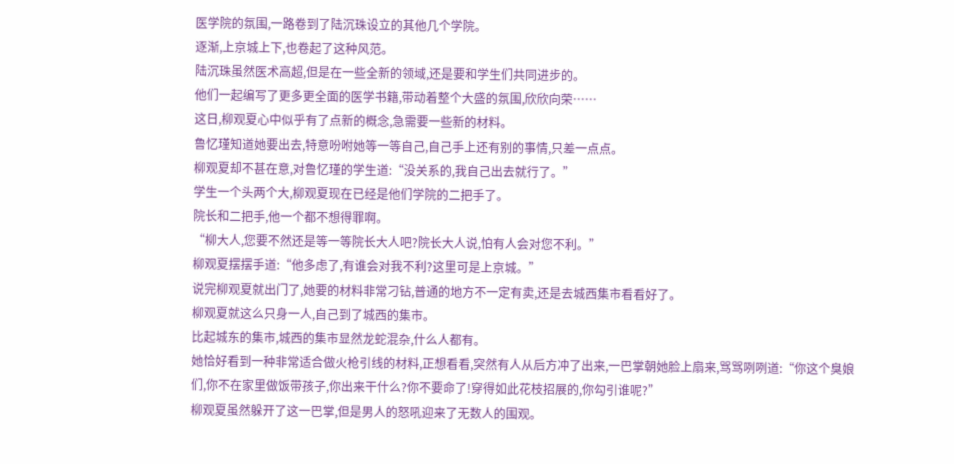医学院的氛围,一路卷到了陆沉珠设立的其他几个学院。
逐渐,上京城上下,也卷起了这种风范。
陆沉珠虽然医术高超,但是在一些全新的领域,还是要和学生们共同进步的。
他们一起编写了更多更全面的医学书籍,带动着整个大盛的氛围,欣欣向荣……
这日,柳观夏心中似乎有了点新的概念,急需要一些新的材料。
鲁忆瑾知道她要出去,特意吩咐她等一等自己,自己手上还有别的事情,只差一点点。
柳观夏却不甚在意,对鲁忆瑾的学生道:“没关系的,我自己出去就行了。”
学生一个头两个大,柳观夏现在已经是他们学院的二把手了。
院长和二把手,他一个都不想得罪啊。
“柳大人,您要不然还是等一等院长大人吧?院长大人说,怕有人会对您不利。”
柳观夏摆摆手道:“他多虑了,有谁会对我不利?这里可是上京城。”
说完柳观夏就出门了,她要的材料非常刁钻,普通的地方不一定有卖,还是去城西集市看看好了。
柳观夏就这么只身一人,自己到了城西的集市。
比起城东的集市,城西的集市显然龙蛇混杂,什么人都有。
她恰好看到一种非常适合做火枪引线的材料,正想看看,突然有人从后方冲了出来,一巴掌朝她脸上扇来,骂骂咧咧道:“你这个臭娘们,你不在家里做饭带孩子,你出来干什么?你不要命了!穿得如此花枝招展的,你勾引谁呢?”
柳观夏虽然躲开了这一巴掌,但是男人的怒吼迎来了无数人的围观。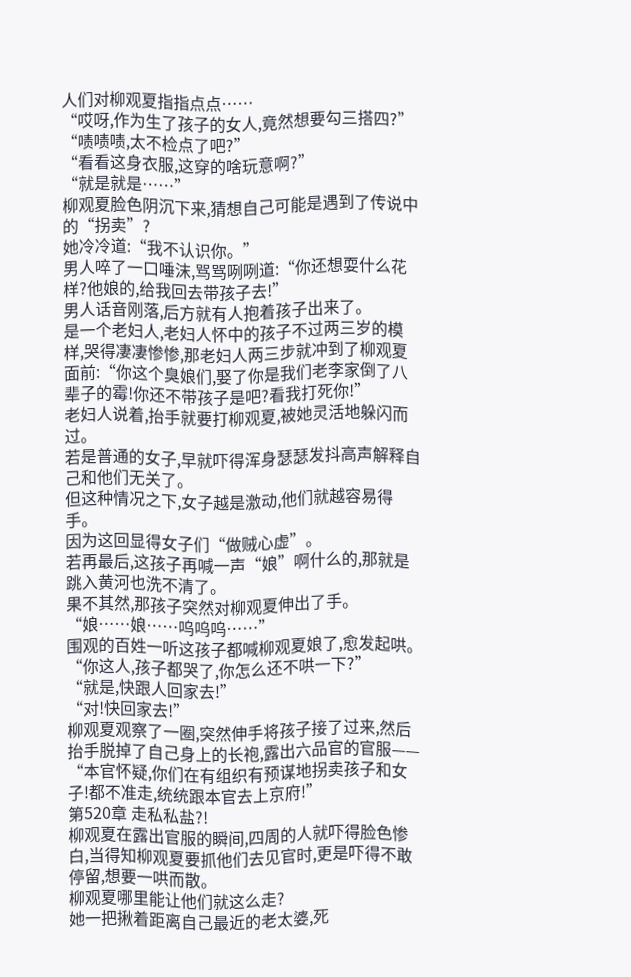人们对柳观夏指指点点……
“哎呀,作为生了孩子的女人,竟然想要勾三搭四?”
“啧啧啧,太不检点了吧?”
“看看这身衣服,这穿的啥玩意啊?”
“就是就是……”
柳观夏脸色阴沉下来,猜想自己可能是遇到了传说中的“拐卖”?
她冷冷道:“我不认识你。”
男人啐了一口唾沫,骂骂咧咧道:“你还想耍什么花样?他娘的,给我回去带孩子去!”
男人话音刚落,后方就有人抱着孩子出来了。
是一个老妇人,老妇人怀中的孩子不过两三岁的模样,哭得凄凄惨惨,那老妇人两三步就冲到了柳观夏面前:“你这个臭娘们,娶了你是我们老李家倒了八辈子的霉!你还不带孩子是吧?看我打死你!”
老妇人说着,抬手就要打柳观夏,被她灵活地躲闪而过。
若是普通的女子,早就吓得浑身瑟瑟发抖高声解释自己和他们无关了。
但这种情况之下,女子越是激动,他们就越容易得手。
因为这回显得女子们“做贼心虚”。
若再最后,这孩子再喊一声“娘”啊什么的,那就是跳入黄河也洗不清了。
果不其然,那孩子突然对柳观夏伸出了手。
“娘……娘……呜呜呜……”
围观的百姓一听这孩子都喊柳观夏娘了,愈发起哄。
“你这人,孩子都哭了,你怎么还不哄一下?”
“就是,快跟人回家去!”
“对!快回家去!”
柳观夏观察了一圈,突然伸手将孩子接了过来,然后抬手脱掉了自己身上的长袍,露出六品官的官服——
“本官怀疑,你们在有组织有预谋地拐卖孩子和女子!都不准走,统统跟本官去上京府!”
第520章 走私私盐?!
柳观夏在露出官服的瞬间,四周的人就吓得脸色惨白,当得知柳观夏要抓他们去见官时,更是吓得不敢停留,想要一哄而散。
柳观夏哪里能让他们就这么走?
她一把揪着距离自己最近的老太婆,死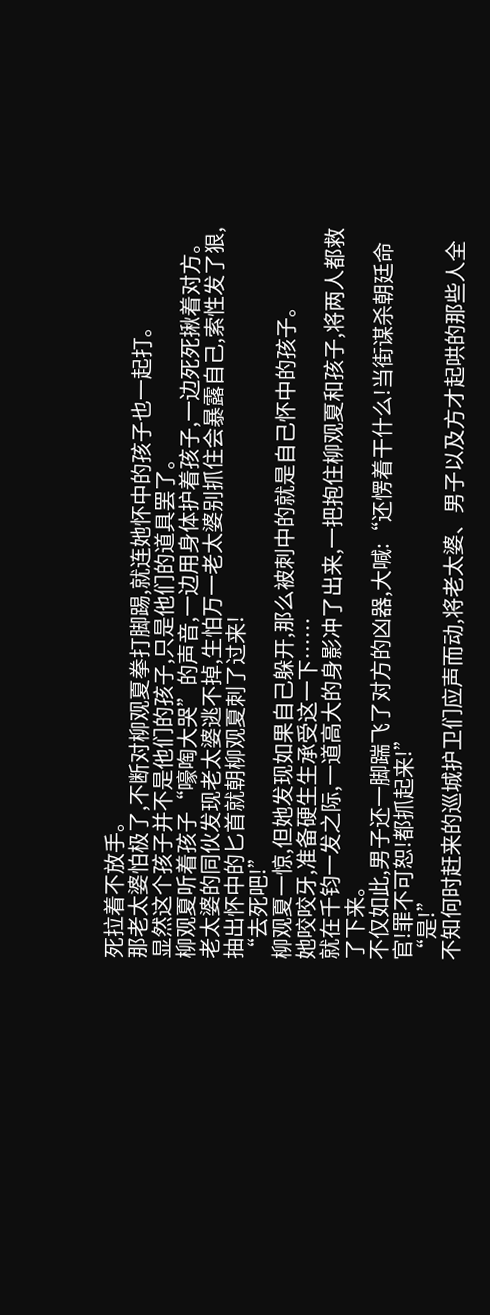死拉着不放手。
那老太婆怕极了,不断对柳观夏拳打脚踢,就连她怀中的孩子也一起打。
显然这个孩子并不是他们的孩子,只是他们的道具罢了。
柳观夏听着孩子“嚎啕大哭”的声音,一边用身体护着孩子,一边死死揪着对方。
老太婆的同伙发现老太婆逃不掉,生怕万一老太婆别抓住会暴露自己,索性发了狠,抽出怀中的匕首就朝柳观夏刺了过来!
“去死吧!”
柳观夏一惊,但她发现如果自己躲开,那么被刺中的就是自己怀中的孩子。
她咬咬牙,准备硬生生承受这一下……
就在千钧一发之际,一道高大的身影冲了出来,一把抱住柳观夏和孩子,将两人都救了下来。
不仅如此,男子还一脚踹飞了对方的凶器,大喊:“还愣着干什么!当街谋杀朝廷命官!罪不可恕!都抓起来!”
“是!”
不知何时赶来的巡城护卫们应声而动,将老太婆、男子以及方才起哄的那些人全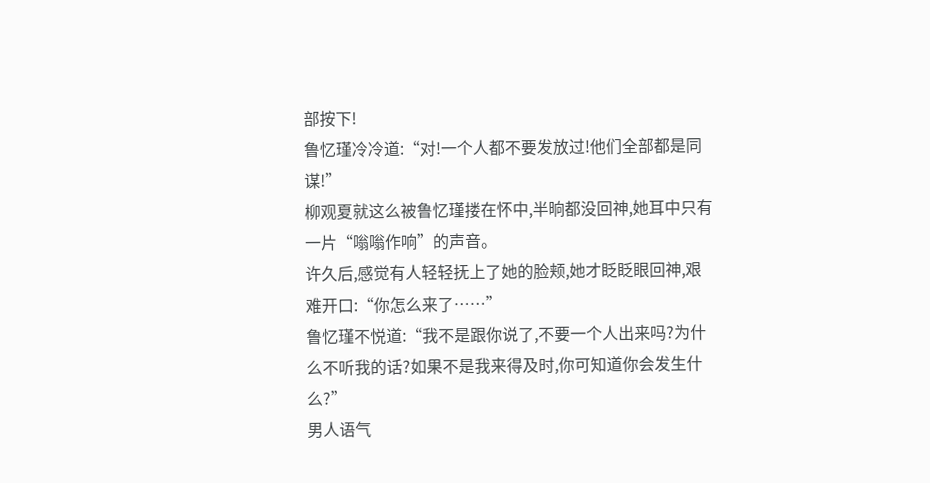部按下!
鲁忆瑾冷冷道:“对!一个人都不要发放过!他们全部都是同谋!”
柳观夏就这么被鲁忆瑾搂在怀中,半晌都没回神,她耳中只有一片“嗡嗡作响”的声音。
许久后,感觉有人轻轻抚上了她的脸颊,她才眨眨眼回神,艰难开口:“你怎么来了……”
鲁忆瑾不悦道:“我不是跟你说了,不要一个人出来吗?为什么不听我的话?如果不是我来得及时,你可知道你会发生什么?”
男人语气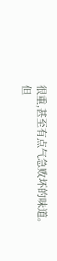很重,甚至有点气急败坏的味道。
但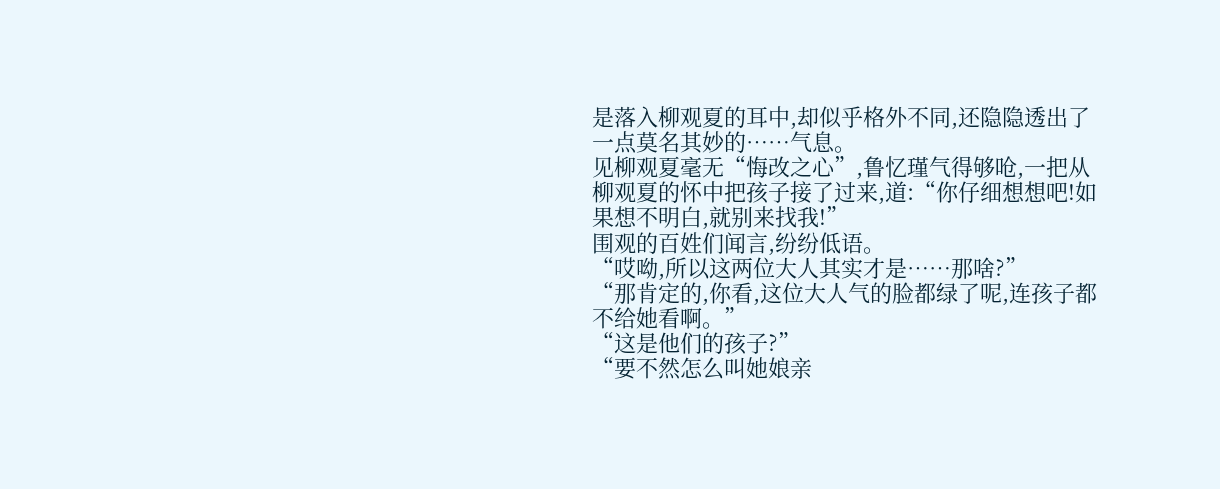是落入柳观夏的耳中,却似乎格外不同,还隐隐透出了一点莫名其妙的……气息。
见柳观夏毫无“悔改之心”,鲁忆瑾气得够呛,一把从柳观夏的怀中把孩子接了过来,道:“你仔细想想吧!如果想不明白,就别来找我!”
围观的百姓们闻言,纷纷低语。
“哎呦,所以这两位大人其实才是……那啥?”
“那肯定的,你看,这位大人气的脸都绿了呢,连孩子都不给她看啊。”
“这是他们的孩子?”
“要不然怎么叫她娘亲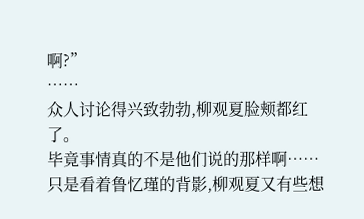啊?”
……
众人讨论得兴致勃勃,柳观夏脸颊都红了。
毕竟事情真的不是他们说的那样啊……
只是看着鲁忆瑾的背影,柳观夏又有些想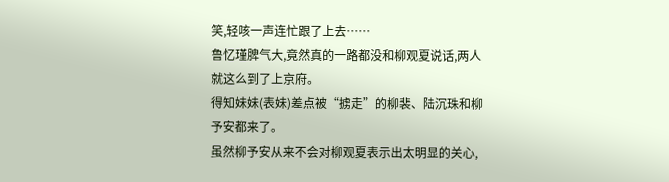笑,轻咳一声连忙跟了上去……
鲁忆瑾脾气大,竟然真的一路都没和柳观夏说话,两人就这么到了上京府。
得知妹妹(表妹)差点被“掳走”的柳裴、陆沉珠和柳予安都来了。
虽然柳予安从来不会对柳观夏表示出太明显的关心,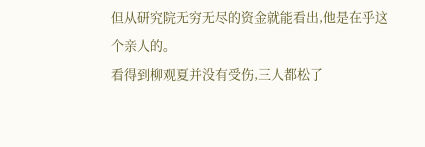但从研究院无穷无尽的资金就能看出,他是在乎这个亲人的。
看得到柳观夏并没有受伤,三人都松了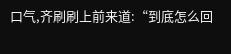口气,齐刷刷上前来道:“到底怎么回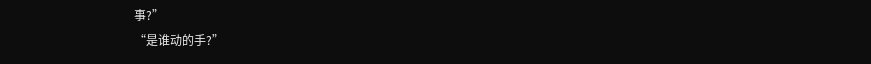事?”
“是谁动的手?”